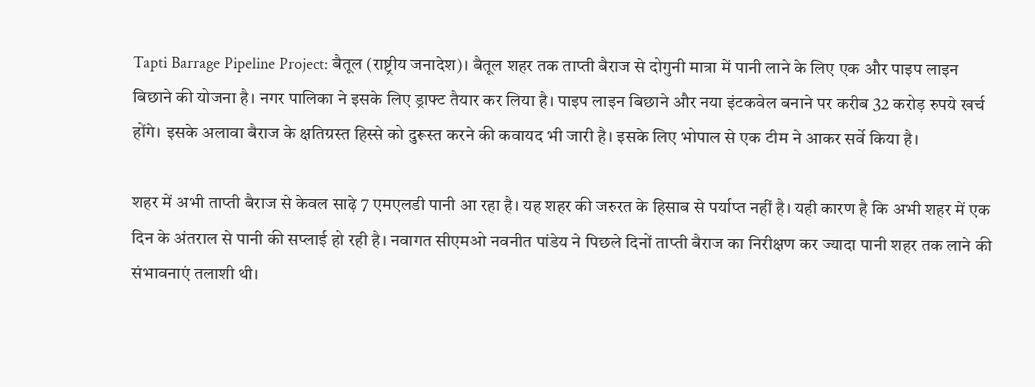Tapti Barrage Pipeline Project: बैतूल (राष्ट्रीय जनादेश)। बैतूल शहर तक ताप्ती बैराज से दोगुनी मात्रा में पानी लाने के लिए एक और पाइप लाइन बिछाने की योजना है। नगर पालिका ने इसके लिए ड्राफ्ट तैयार कर लिया है। पाइप लाइन बिछाने और नया इंटकवेल बनाने पर करीब 32 करोड़ रुपये खर्च होंगे। इसके अलावा बैराज के क्षतिग्रस्त हिस्से को दुरूस्त करने की कवायद भी जारी है। इसके लिए भोपाल से एक टीम ने आकर सर्वे किया है।

शहर में अभी ताप्ती बैराज से केवल साढ़े 7 एमएलडी पानी आ रहा है। यह शहर की जरुरत के हिसाब से पर्याप्त नहीं है। यही कारण है कि अभी शहर में एक दिन के अंतराल से पानी की सप्लाई हो रही है। नवागत सीएमओ नवनीत पांडेय ने पिछले दिनों ताप्ती बैराज का निरीक्षण कर ज्यादा पानी शहर तक लाने की संभावनाएं तलाशी थी।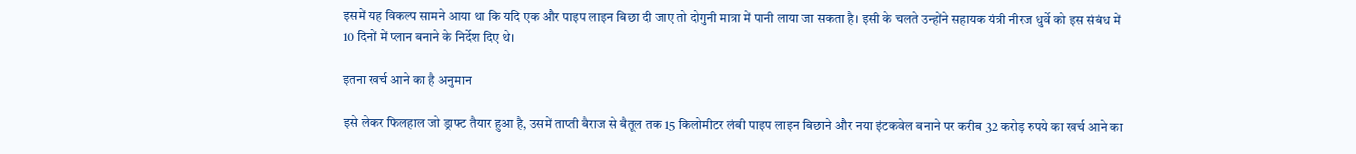इसमें यह विकल्प सामने आया था कि यदि एक और पाइप लाइन बिछा दी जाए तो दोगुनी मात्रा में पानी लाया जा सकता है। इसी के चलते उन्होंने सहायक यंत्री नीरज धुर्वे को इस संबंध में 10 दिनों में प्लान बनाने के निर्देश दिए थे।

इतना खर्च आने का है अनुमान

इसे लेकर फिलहाल जो ड्राफ्ट तैयार हुआ है, उसमें ताप्ती बैराज से बैतूल तक 15 किलोमीटर लंबी पाइप लाइन बिछाने और नया इंटकवेल बनाने पर करीब 32 करोड़ रुपये का खर्च आने का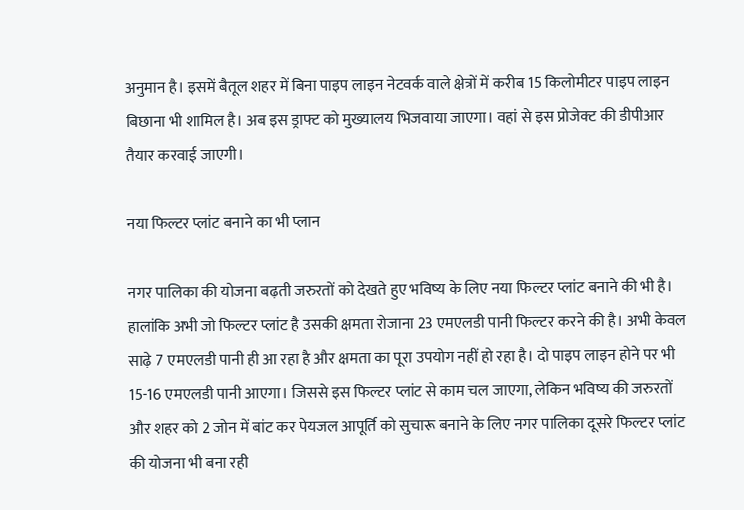अनुमान है। इसमें बैतूल शहर में बिना पाइप लाइन नेटवर्क वाले क्षेत्रों में करीब 15 किलोमीटर पाइप लाइन बिछाना भी शामिल है। अब इस ड्राफ्ट को मुख्यालय भिजवाया जाएगा। वहां से इस प्रोजेक्ट की डीपीआर तैयार करवाई जाएगी।

नया फिल्टर प्लांट बनाने का भी प्लान

नगर पालिका की योजना बढ़ती जरुरतों को देखते हुए भविष्य के लिए नया फिल्टर प्लांट बनाने की भी है। हालांकि अभी जो फिल्टर प्लांट है उसकी क्षमता रोजाना 23 एमएलडी पानी फिल्टर करने की है। अभी केवल साढ़े 7 एमएलडी पानी ही आ रहा है और क्षमता का पूरा उपयोग नहीं हो रहा है। दो पाइप लाइन होने पर भी 15-16 एमएलडी पानी आएगा। जिससे इस फिल्टर प्लांट से काम चल जाएगा, लेकिन भविष्य की जरुरतों और शहर को 2 जोन में बांट कर पेयजल आपूर्ति को सुचारू बनाने के लिए नगर पालिका दूसरे फिल्टर प्लांट की योजना भी बना रही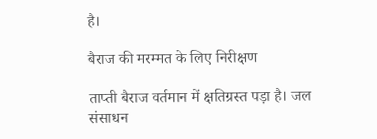है।

बैराज की मरम्मत के लिए निरीक्षण

ताप्ती बैराज वर्तमान में क्षतिग्रस्त पड़ा है। जल संसाधन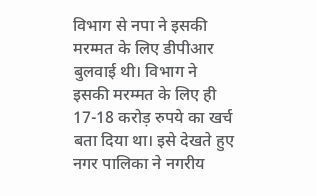विभाग से नपा ने इसकी मरम्मत के लिए डीपीआर बुलवाई थी। विभाग ने इसकी मरम्मत के लिए ही 17-18 करोड़ रुपये का खर्च बता दिया था। इसे देखते हुए नगर पालिका ने नगरीय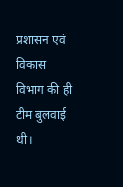प्रशासन एवं विकास विभाग की ही टीम बुलवाई थी।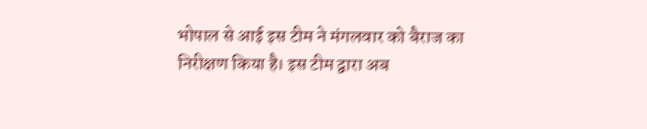भोपाल से आई इस टीम ने मंगलवार को बैराज का निरीक्षण किया है। इस टीम द्वारा अब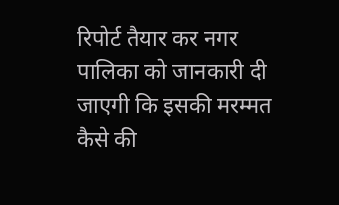रिपोर्ट तैयार कर नगर पालिका को जानकारी दी जाएगी कि इसकी मरम्मत कैसे की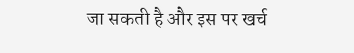जा सकती है और इस पर खर्च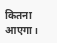कितना आएगा।